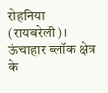रोहनिया (रायबरेली)। ऊंचाहार ब्लॉक क्षेत्र के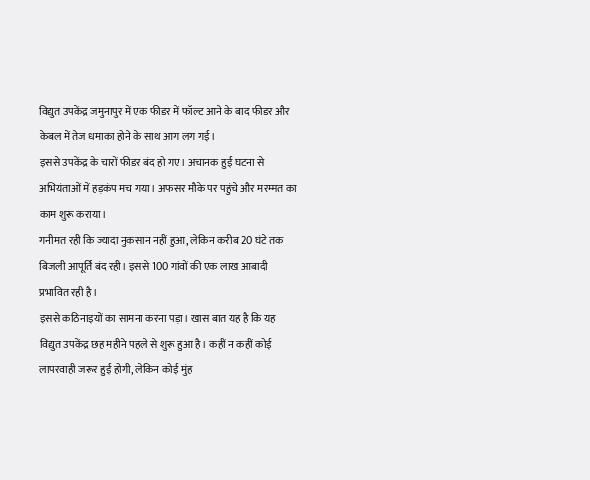विद्युत उपकेंद्र जमुनापुर में एक फीडर में फॉल्ट आने के बाद फीडर और केबल में तेज धमाका होने के साथ आग लग गई।
इससे उपकेंद्र के चारों फीडर बंद हो गए। अचानक हुई घटना से अभियंताओं में हड़कंप मच गया। अफसर मौके पर पहुंचे और मरम्मत का काम शुरू कराया।
गनीमत रही कि ज्यादा नुकसान नहीं हुआ, लेकिन करीब 20 घंटे तक बिजली आपूर्ति बंद रही। इससे 100 गांवों की एक लाख आबादी प्रभावित रही है।
इससे कठिनाइयों का सामना करना पड़ा। खास बात यह है कि यह विद्युत उपकेंद्र छह महीने पहले से शुरू हुआ है। कहीं न कहीं कोई लापरवाही जरूर हुई होगी, लेकिन कोई मुंह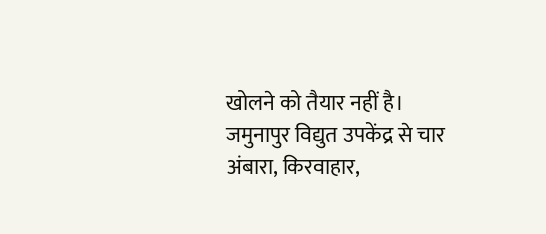खोलने को तैयार नहीं है।
जमुनापुर विद्युत उपकेंद्र से चार अंबारा, किरवाहार,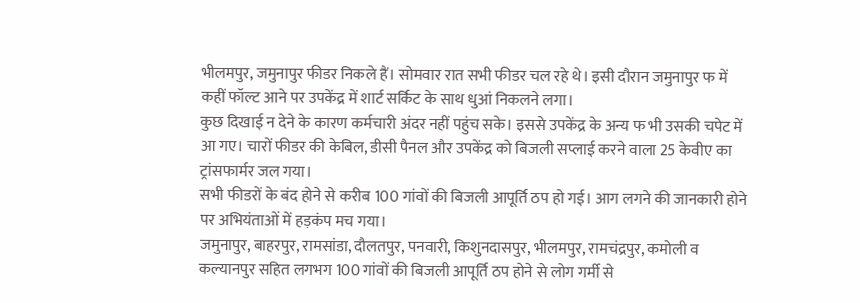भीलमपुर, जमुनापुर फीडर निकले हैं। सोमवार रात सभी फीडर चल रहे थे। इसी दौरान जमुनापुर फ में कहीं फॉल्ट आने पर उपकेंद्र में शार्ट सर्किट के साथ धुआं निकलने लगा।
कुछ दिखाई न देने के कारण कर्मचारी अंदर नहीं पहुंच सके। इससे उपकेंद्र के अन्य फ भी उसकी चपेट में आ गए। चारों फीडर की केबिल, डीसी पैनल और उपकेंद्र को बिजली सप्लाई करने वाला 25 केवीए का ट्रांसफार्मर जल गया।
सभी फीडरों के बंद होने से करीब 100 गांवों की बिजली आपूर्ति ठप हो गई। आग लगने की जानकारी होने पर अभियंताओं में हड़कंप मच गया।
जमुनापुर, बाहरपुर, रामसांडा, दौलतपुर, पनवारी, किशुनदासपुर, भीलमपुर, रामचंद्रपुर, कमोली व कल्यानपुर सहित लगभग 100 गांवों की बिजली आपूर्ति ठप होने से लोग गर्मी से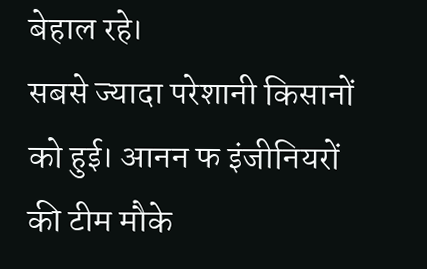बेहाल रहे।
सबसे ज्यादा परेशानी किसानों को हुई। आनन फ इंजीनियरों की टीम मौके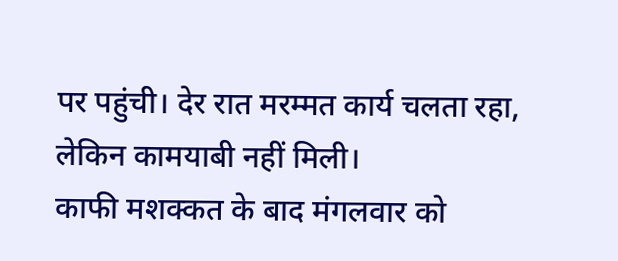पर पहुंची। देर रात मरम्मत कार्य चलता रहा, लेकिन कामयाबी नहीं मिली।
काफी मशक्कत के बाद मंगलवार को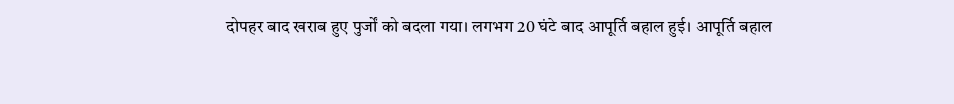दोपहर बाद खराब हुए पुर्जों को बदला गया। लगभग 20 घंटे बाद आपूर्ति बहाल हुई। आपूर्ति बहाल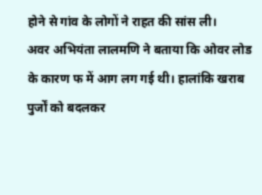होने से गांव के लोगों ने राहत की सांस ली।
अवर अभियंता लालमणि ने बताया कि ओवर लोड के कारण फ में आग लग गई थी। हालांकि खराब पुर्जों को बदलकर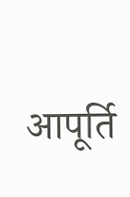आपूर्ति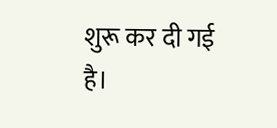शुरू कर दी गई है।